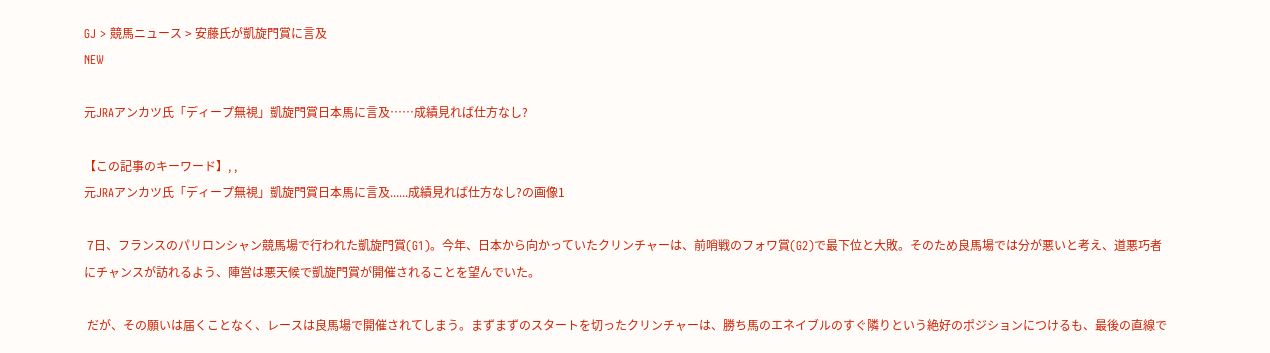GJ > 競馬ニュース > 安藤氏が凱旋門賞に言及
NEW

元JRAアンカツ氏「ディープ無視」凱旋門賞日本馬に言及……成績見れば仕方なし?

【この記事のキーワード】, ,
元JRAアンカツ氏「ディープ無視」凱旋門賞日本馬に言及......成績見れば仕方なし?の画像1

 7日、フランスのパリロンシャン競馬場で行われた凱旋門賞(G1)。今年、日本から向かっていたクリンチャーは、前哨戦のフォワ賞(G2)で最下位と大敗。そのため良馬場では分が悪いと考え、道悪巧者にチャンスが訪れるよう、陣営は悪天候で凱旋門賞が開催されることを望んでいた。

 だが、その願いは届くことなく、レースは良馬場で開催されてしまう。まずまずのスタートを切ったクリンチャーは、勝ち馬のエネイブルのすぐ隣りという絶好のポジションにつけるも、最後の直線で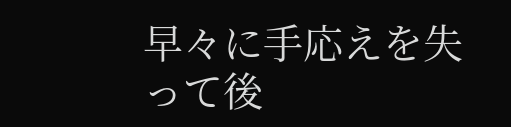早々に手応えを失って後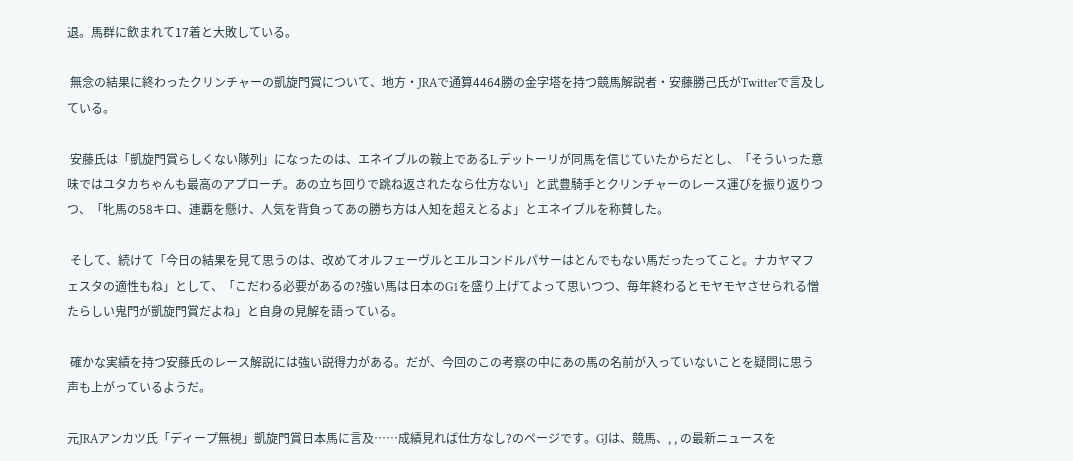退。馬群に飲まれて17着と大敗している。

 無念の結果に終わったクリンチャーの凱旋門賞について、地方・JRAで通算4464勝の金字塔を持つ競馬解説者・安藤勝己氏がTwitterで言及している。

 安藤氏は「凱旋門賞らしくない隊列」になったのは、エネイブルの鞍上であるL.デットーリが同馬を信じていたからだとし、「そういった意味ではユタカちゃんも最高のアプローチ。あの立ち回りで跳ね返されたなら仕方ない」と武豊騎手とクリンチャーのレース運びを振り返りつつ、「牝馬の58キロ、連覇を懸け、人気を背負ってあの勝ち方は人知を超えとるよ」とエネイブルを称賛した。

 そして、続けて「今日の結果を見て思うのは、改めてオルフェーヴルとエルコンドルパサーはとんでもない馬だったってこと。ナカヤマフェスタの適性もね」として、「こだわる必要があるの?強い馬は日本のG1を盛り上げてよって思いつつ、毎年終わるとモヤモヤさせられる憎たらしい鬼門が凱旋門賞だよね」と自身の見解を語っている。

 確かな実績を持つ安藤氏のレース解説には強い説得力がある。だが、今回のこの考察の中にあの馬の名前が入っていないことを疑問に思う声も上がっているようだ。

元JRAアンカツ氏「ディープ無視」凱旋門賞日本馬に言及……成績見れば仕方なし?のページです。GJは、競馬、, , の最新ニュースを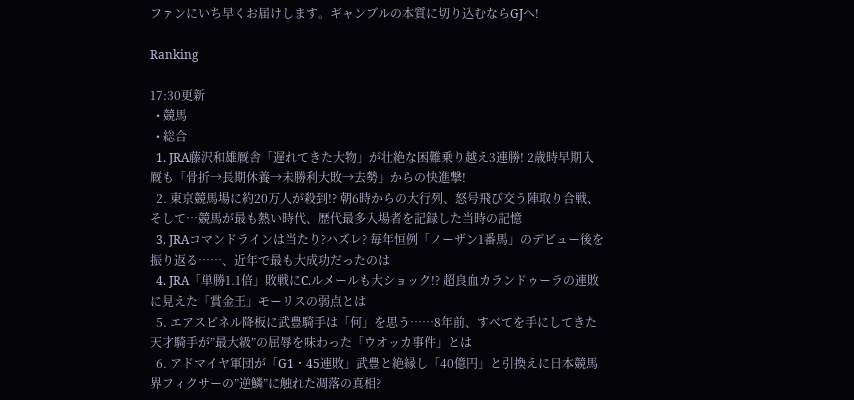ファンにいち早くお届けします。ギャンブルの本質に切り込むならGJへ!

Ranking

17:30更新
  • 競馬
  • 総合
  1. JRA藤沢和雄厩舎「遅れてきた大物」が壮絶な困難乗り越え3連勝! 2歳時早期入厩も「骨折→長期休養→未勝利大敗→去勢」からの快進撃!
  2. 東京競馬場に約20万人が殺到!? 朝6時からの大行列、怒号飛び交う陣取り合戦、そして…競馬が最も熱い時代、歴代最多入場者を記録した当時の記憶
  3. JRAコマンドラインは当たり?ハズレ? 毎年恒例「ノーザン1番馬」のデビュー後を振り返る……、近年で最も大成功だったのは
  4. JRA「単勝1.1倍」敗戦にC.ルメールも大ショック!? 超良血カランドゥーラの連敗に見えた「賞金王」モーリスの弱点とは
  5. エアスピネル降板に武豊騎手は「何」を思う……8年前、すべてを手にしてきた天才騎手が”最大級”の屈辱を味わった「ウオッカ事件」とは
  6. アドマイヤ軍団が「G1・45連敗」武豊と絶縁し「40億円」と引換えに日本競馬界フィクサーの”逆鱗”に触れた凋落の真相?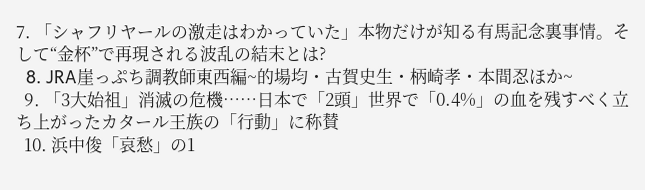7. 「シャフリヤールの激走はわかっていた」本物だけが知る有馬記念裏事情。そして“金杯”で再現される波乱の結末とは?
  8. JRA崖っぷち調教師東西編~的場均・古賀史生・柄崎孝・本間忍ほか~
  9. 「3大始祖」消滅の危機……日本で「2頭」世界で「0.4%」の血を残すべく立ち上がったカタール王族の「行動」に称賛
  10. 浜中俊「哀愁」の1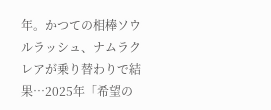年。かつての相棒ソウルラッシュ、ナムラクレアが乗り替わりで結果…2025年「希望の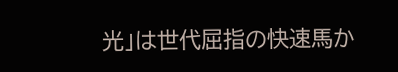光」は世代屈指の快速馬か